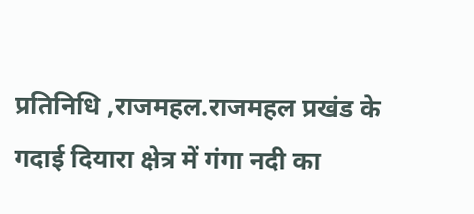प्रतिनिधि ,राजमहल.राजमहल प्रखंड के गदाई दियारा क्षेत्र में गंगा नदी का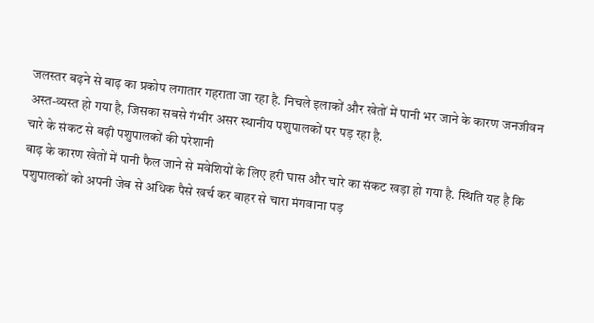जलस्तर बढ़ने से बाढ़ का प्रकोप लगातार गहराता जा रहा है. निचले इलाकों और खेतों में पानी भर जाने के कारण जनजीवन अस्त-व्यस्त हो गया है, जिसका सबसे गंभीर असर स्थानीय पशुपालकों पर पड़ रहा है.
चारे के संकट से बढ़ी पशुपालकों की परेशानी
बाढ़ के कारण खेतों में पानी फैल जाने से मवेशियों के लिए हरी घास और चारे का संकट खड़ा हो गया है. स्थिति यह है कि पशुपालकों को अपनी जेब से अधिक पैसे खर्च कर बाहर से चारा मंगवाना पड़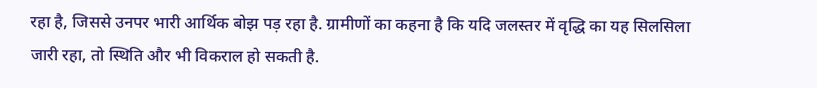रहा है, जिससे उनपर भारी आर्थिक बोझ पड़ रहा है. ग्रामीणों का कहना है कि यदि जलस्तर में वृद्धि का यह सिलसिला जारी रहा, तो स्थिति और भी विकराल हो सकती है.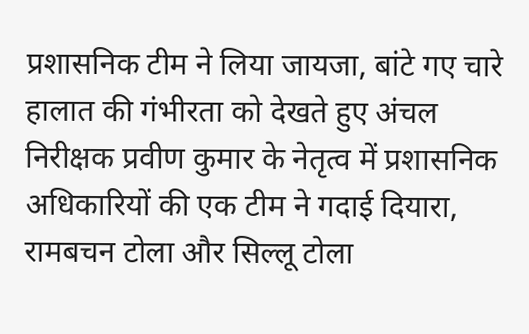प्रशासनिक टीम ने लिया जायजा, बांटे गए चारे
हालात की गंभीरता को देखते हुए अंचल निरीक्षक प्रवीण कुमार के नेतृत्व में प्रशासनिक अधिकारियों की एक टीम ने गदाई दियारा, रामबचन टोला और सिल्लू टोला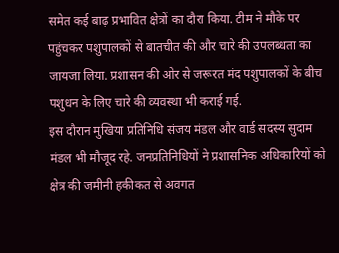समेत कई बाढ़ प्रभावित क्षेत्रों का दौरा किया. टीम ने मौके पर पहुंचकर पशुपालकों से बातचीत की और चारे की उपलब्धता का जायजा लिया. प्रशासन की ओर से जरूरत मंद पशुपालकों के बीच पशुधन के लिए चारे की व्यवस्था भी कराई गई.
इस दौरान मुखिया प्रतिनिधि संजय मंडल और वार्ड सदस्य सुदाम मंडल भी मौजूद रहे. जनप्रतिनिधियों ने प्रशासनिक अधिकारियों को क्षेत्र की जमीनी हकीकत से अवगत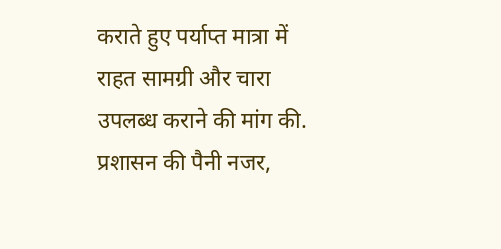कराते हुए पर्याप्त मात्रा में राहत सामग्री और चारा उपलब्ध कराने की मांग की.
प्रशासन की पैनी नजर,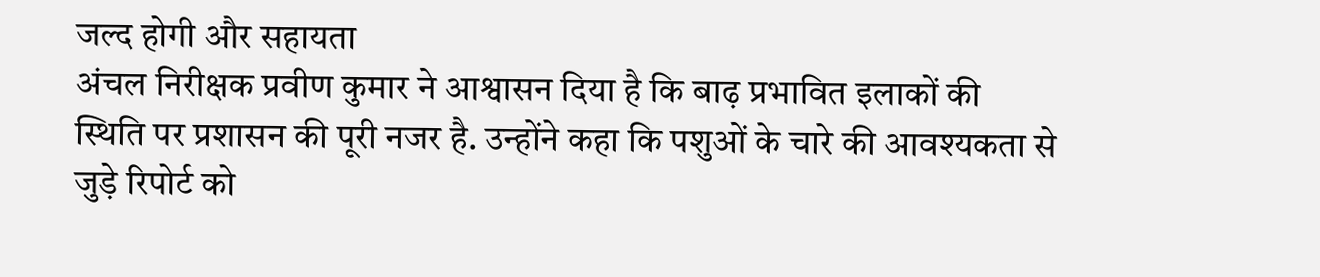जल्द होगी और सहायता
अंचल निरीक्षक प्रवीण कुमार ने आश्वासन दिया है कि बाढ़ प्रभावित इलाकों की स्थिति पर प्रशासन की पूरी नजर है. उन्होंने कहा कि पशुओं के चारे की आवश्यकता से जुड़े रिपोर्ट को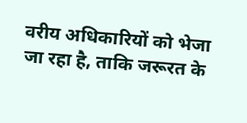वरीय अधिकारियों को भेजा जा रहा है, ताकि जरूरत के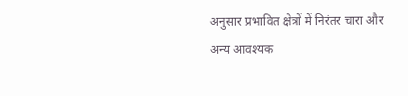अनुसार प्रभावित क्षेत्रों में निरंतर चारा और अन्य आवश्यक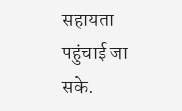सहायता पहुंचाई जा सके.